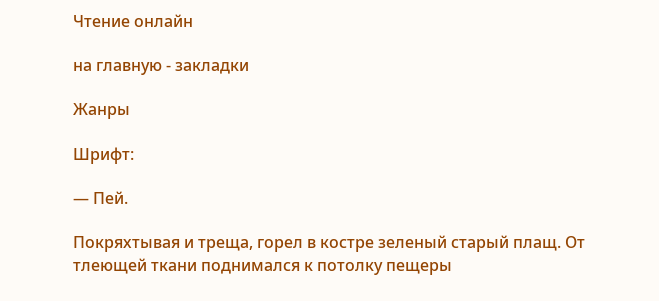Чтение онлайн

на главную - закладки

Жанры

Шрифт:

— Пей.

Покряхтывая и треща, горел в костре зеленый старый плащ. От тлеющей ткани поднимался к потолку пещеры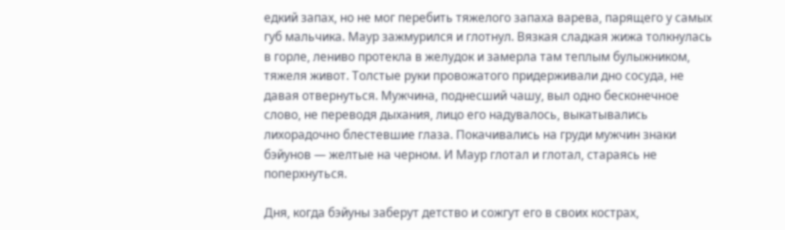едкий запах, но не мог перебить тяжелого запаха варева, парящего у самых губ мальчика. Маур зажмурился и глотнул. Вязкая сладкая жижа толкнулась в горле, лениво протекла в желудок и замерла там теплым булыжником, тяжеля живот. Толстые руки провожатого придерживали дно сосуда, не давая отвернуться. Мужчина, поднесший чашу, выл одно бесконечное слово, не переводя дыхания, лицо его надувалось, выкатывались лихорадочно блестевшие глаза. Покачивались на груди мужчин знаки бэйунов — желтые на черном. И Маур глотал и глотал, стараясь не поперхнуться.

Дня, когда бэйуны заберут детство и сожгут его в своих кострах,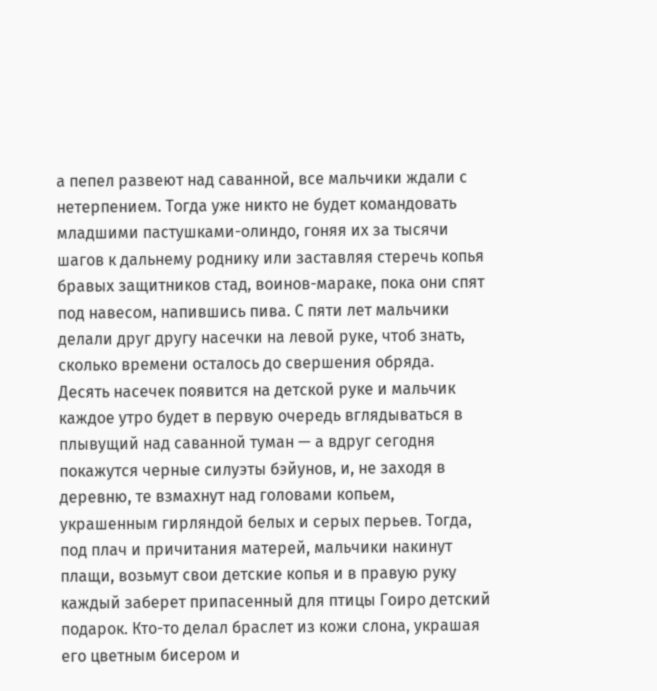а пепел развеют над саванной, все мальчики ждали с нетерпением. Тогда уже никто не будет командовать младшими пастушками-олиндо, гоняя их за тысячи шагов к дальнему роднику или заставляя стеречь копья бравых защитников стад, воинов-мараке, пока они спят под навесом, напившись пива. С пяти лет мальчики делали друг другу насечки на левой руке, чтоб знать, сколько времени осталось до свершения обряда. Десять насечек появится на детской руке и мальчик каждое утро будет в первую очередь вглядываться в плывущий над саванной туман — а вдруг сегодня покажутся черные силуэты бэйунов, и, не заходя в деревню, те взмахнут над головами копьем, украшенным гирляндой белых и серых перьев. Тогда, под плач и причитания матерей, мальчики накинут плащи, возьмут свои детские копья и в правую руку каждый заберет припасенный для птицы Гоиро детский подарок. Кто-то делал браслет из кожи слона, украшая его цветным бисером и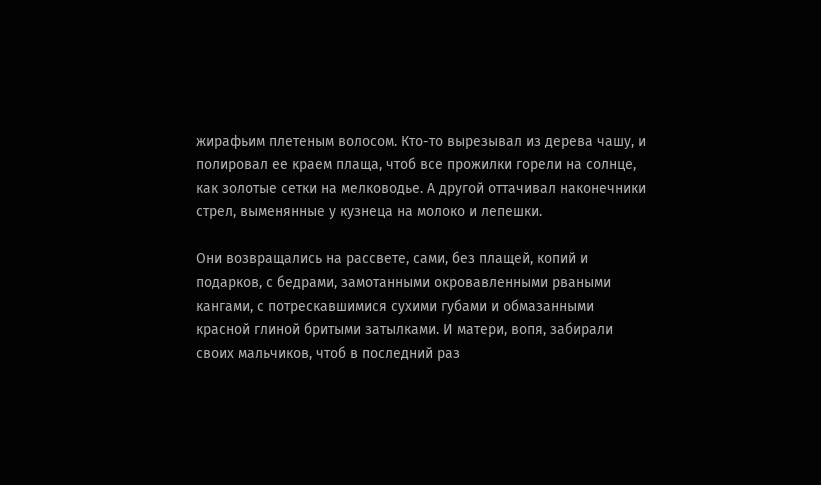жирафьим плетеным волосом. Кто-то вырезывал из дерева чашу, и полировал ее краем плаща, чтоб все прожилки горели на солнце, как золотые сетки на мелководье. А другой оттачивал наконечники стрел, выменянные у кузнеца на молоко и лепешки.

Они возвращались на рассвете, сами, без плащей, копий и подарков, с бедрами, замотанными окровавленными рваными кангами, с потрескавшимися сухими губами и обмазанными красной глиной бритыми затылками. И матери, вопя, забирали своих мальчиков, чтоб в последний раз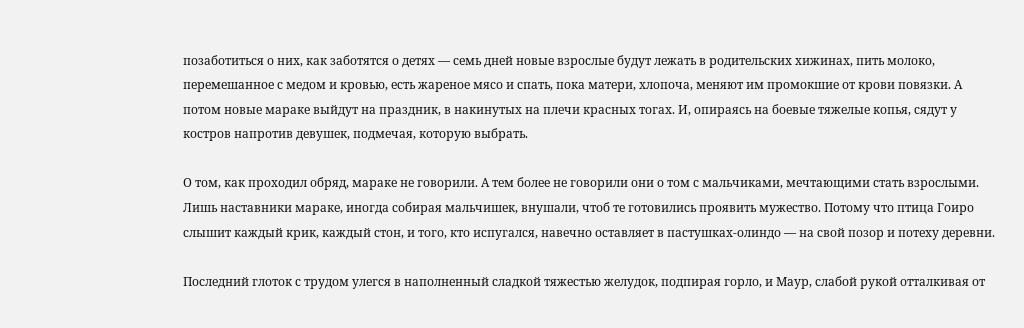позаботиться о них, как заботятся о детях — семь дней новые взрослые будут лежать в родительских хижинах, пить молоко, перемешанное с медом и кровью, есть жареное мясо и спать, пока матери, хлопоча, меняют им промокшие от крови повязки. А потом новые мараке выйдут на праздник, в накинутых на плечи красных тогах. И, опираясь на боевые тяжелые копья, сядут у костров напротив девушек, подмечая, которую выбрать.

О том, как проходил обряд, мараке не говорили. А тем более не говорили они о том с мальчиками, мечтающими стать взрослыми. Лишь наставники мараке, иногда собирая мальчишек, внушали, чтоб те готовились проявить мужество. Потому что птица Гоиро слышит каждый крик, каждый стон, и того, кто испугался, навечно оставляет в пастушках-олиндо — на свой позор и потеху деревни.

Последний глоток с трудом улегся в наполненный сладкой тяжестью желудок, подпирая горло, и Маур, слабой рукой отталкивая от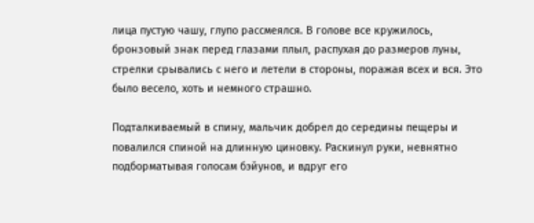лица пустую чашу, глупо рассмеялся. В голове все кружилось, бронзовый знак перед глазами плыл, распухая до размеров луны, стрелки срывались с него и летели в стороны, поражая всех и вся. Это было весело, хоть и немного страшно.

Подталкиваемый в спину, мальчик добрел до середины пещеры и повалился спиной на длинную циновку. Раскинул руки, невнятно подборматывая голосам бэйунов, и вдруг его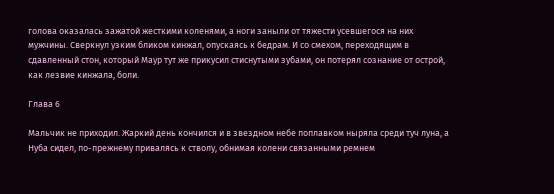голова оказалась зажатой жесткими коленями, а ноги заныли от тяжести усевшегося на них мужчины. Сверкнул узким бликом кинжал, опускаясь к бедрам. И со смехом, переходящим в сдавленный стон, который Маур тут же прикусил стиснутыми зубами, он потерял сознание от острой, как лезвие кинжала, боли.

Глава 6

Мальчик не приходил. Жаркий день кончился и в звездном небе поплавком ныряла среди туч луна, а Нуба сидел, по-прежнему привалясь к стволу, обнимая колени связанными ремнем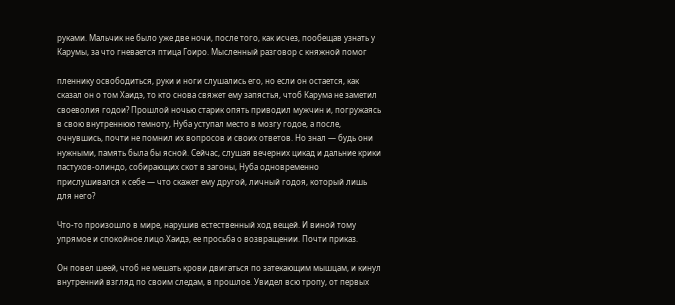руками. Мальчик не было уже две ночи, после того, как исчез, пообещав узнать у Карумы, за что гневается птица Гоиро. Мысленный разговор с княжной помог

пленнику освободиться, руки и ноги слушались его, но если он остается, как сказал он о том Хаидэ, то кто снова свяжет ему запястья, чтоб Карума не заметил своеволия годои? Прошлой ночью старик опять приводил мужчин и, погружаясь в свою внутреннюю темноту, Нуба уступал место в мозгу годое, а после, очнувшись, почти не помнил их вопросов и своих ответов. Но знал — будь они нужными, память была бы ясной. Сейчас, слушая вечерних цикад и дальние крики пастухов-олиндо, собирающих скот в загоны, Нуба одновременно прислушивался к себе — что скажет ему другой, личный годоя, который лишь для него?

Что-то произошло в мире, нарушив естественный ход вещей. И виной тому упрямое и спокойное лицо Хаидэ, ее просьба о возвращении. Почти приказ.

Он повел шеей, чтоб не мешать крови двигаться по затекающим мышцам, и кинул внутренний взгляд по своим следам, в прошлое. Увидел всю тропу, от первых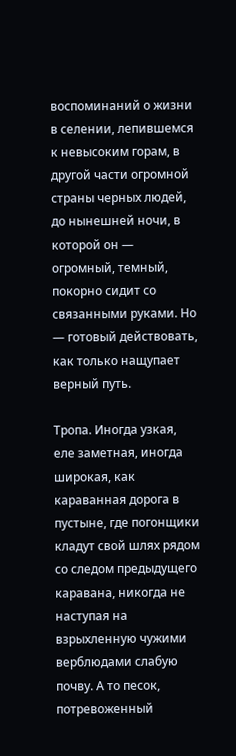воспоминаний о жизни в селении, лепившемся к невысоким горам, в другой части огромной страны черных людей, до нынешней ночи, в которой он — огромный, темный, покорно сидит со связанными руками. Но — готовый действовать, как только нащупает верный путь.

Тропа. Иногда узкая, еле заметная, иногда широкая, как караванная дорога в пустыне, где погонщики кладут свой шлях рядом со следом предыдущего каравана, никогда не наступая на взрыхленную чужими верблюдами слабую почву. А то песок, потревоженный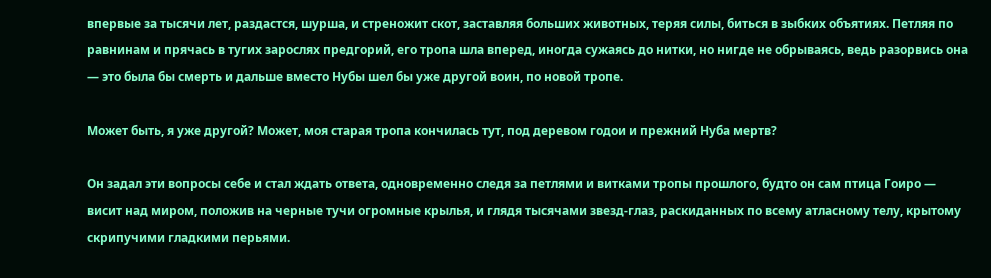впервые за тысячи лет, раздастся, шурша, и стреножит скот, заставляя больших животных, теряя силы, биться в зыбких объятиях. Петляя по равнинам и прячась в тугих зарослях предгорий, его тропа шла вперед, иногда сужаясь до нитки, но нигде не обрываясь, ведь разорвись она — это была бы смерть и дальше вместо Нубы шел бы уже другой воин, по новой тропе.

Может быть, я уже другой? Может, моя старая тропа кончилась тут, под деревом годои и прежний Нуба мертв?

Он задал эти вопросы себе и стал ждать ответа, одновременно следя за петлями и витками тропы прошлого, будто он сам птица Гоиро — висит над миром, положив на черные тучи огромные крылья, и глядя тысячами звезд-глаз, раскиданных по всему атласному телу, крытому скрипучими гладкими перьями.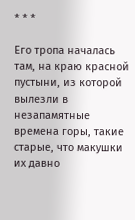* * *

Его тропа началась там, на краю красной пустыни, из которой вылезли в незапамятные времена горы, такие старые, что макушки их давно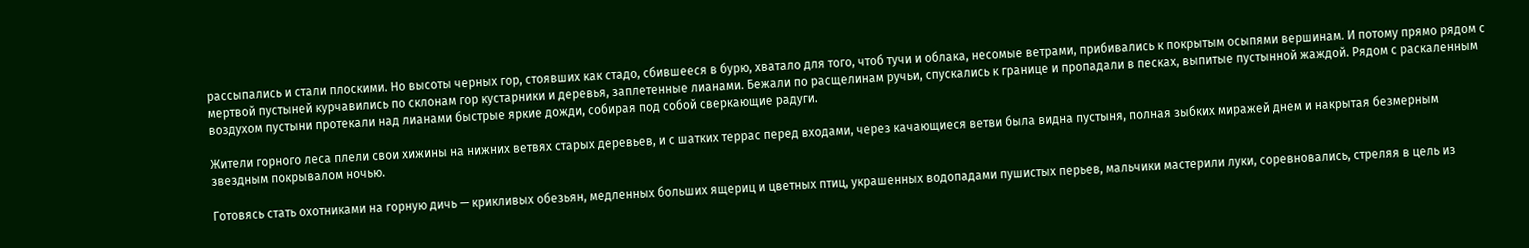рассыпались и стали плоскими. Но высоты черных гор, стоявших как стадо, сбившееся в бурю, хватало для того, чтоб тучи и облака, несомые ветрами, прибивались к покрытым осыпями вершинам. И потому прямо рядом с мертвой пустыней курчавились по склонам гор кустарники и деревья, заплетенные лианами. Бежали по расщелинам ручьи, спускались к границе и пропадали в песках, выпитые пустынной жаждой. Рядом с раскаленным воздухом пустыни протекали над лианами быстрые яркие дожди, собирая под собой сверкающие радуги.

Жители горного леса плели свои хижины на нижних ветвях старых деревьев, и с шатких террас перед входами, через качающиеся ветви была видна пустыня, полная зыбких миражей днем и накрытая безмерным звездным покрывалом ночью.

Готовясь стать охотниками на горную дичь — крикливых обезьян, медленных больших ящериц и цветных птиц, украшенных водопадами пушистых перьев, мальчики мастерили луки, соревновались, стреляя в цель из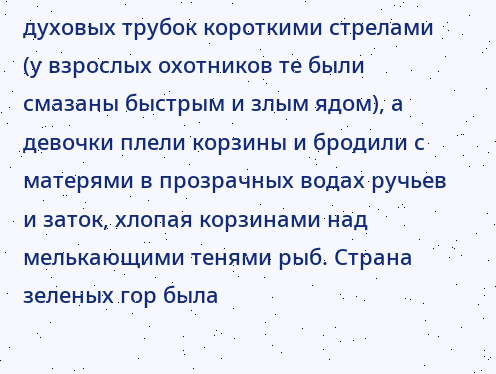духовых трубок короткими стрелами (у взрослых охотников те были смазаны быстрым и злым ядом), а девочки плели корзины и бродили с матерями в прозрачных водах ручьев и заток, хлопая корзинами над мелькающими тенями рыб. Страна зеленых гор была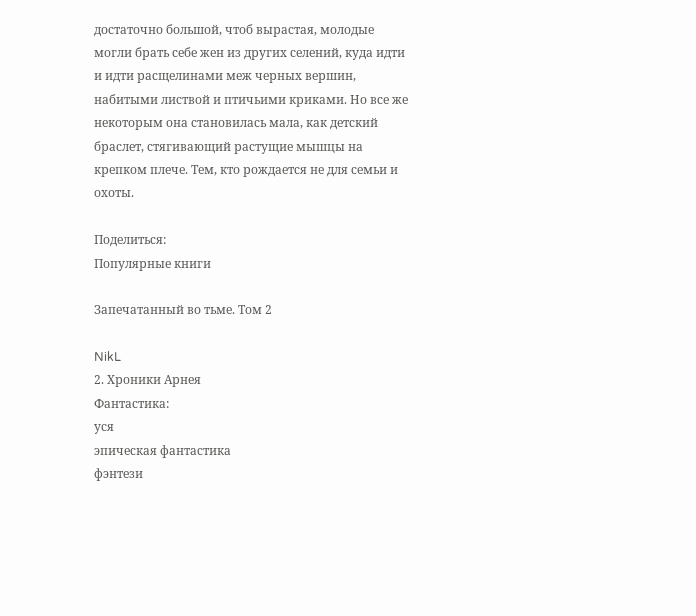достаточно большой, чтоб вырастая, молодые могли брать себе жен из других селений, куда идти и идти расщелинами меж черных вершин, набитыми листвой и птичьими криками. Но все же некоторым она становилась мала, как детский браслет, стягивающий растущие мышцы на крепком плече. Тем, кто рождается не для семьи и охоты.

Поделиться:
Популярные книги

Запечатанный во тьме. Том 2

NikL
2. Хроники Арнея
Фантастика:
уся
эпическая фантастика
фэнтези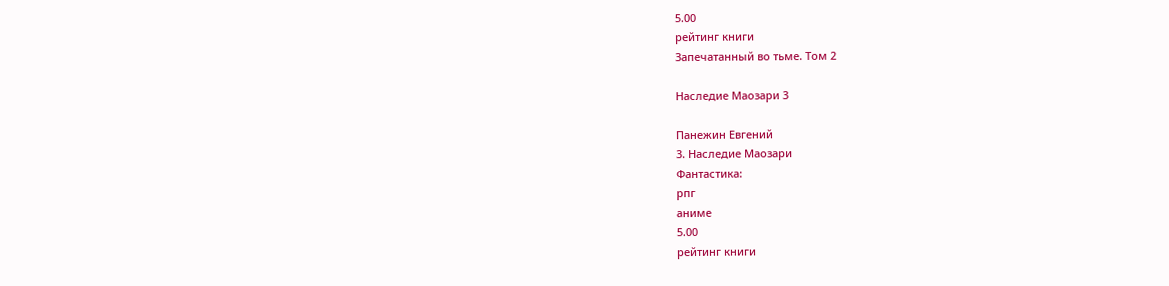5.00
рейтинг книги
Запечатанный во тьме. Том 2

Наследие Маозари 3

Панежин Евгений
3. Наследие Маозари
Фантастика:
рпг
аниме
5.00
рейтинг книги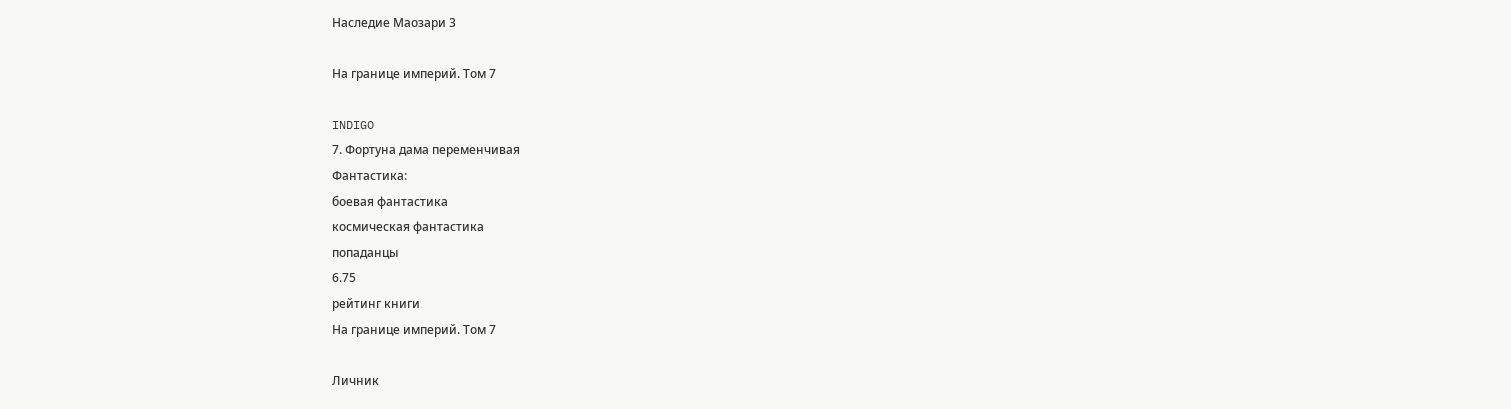Наследие Маозари 3

На границе империй. Том 7

INDIGO
7. Фортуна дама переменчивая
Фантастика:
боевая фантастика
космическая фантастика
попаданцы
6.75
рейтинг книги
На границе империй. Том 7

Личник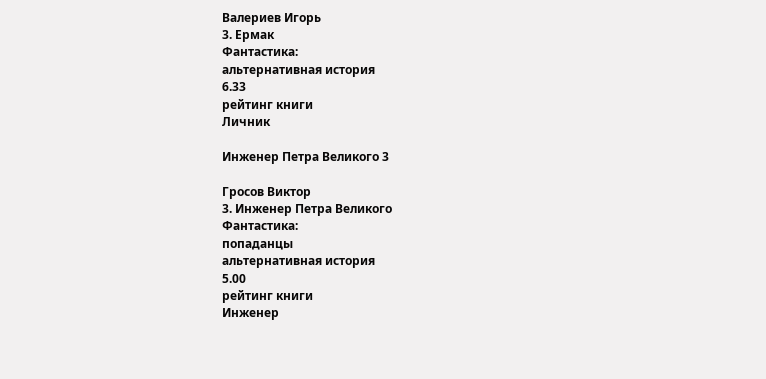Валериев Игорь
3. Ермак
Фантастика:
альтернативная история
6.33
рейтинг книги
Личник

Инженер Петра Великого 3

Гросов Виктор
3. Инженер Петра Великого
Фантастика:
попаданцы
альтернативная история
5.00
рейтинг книги
Инженер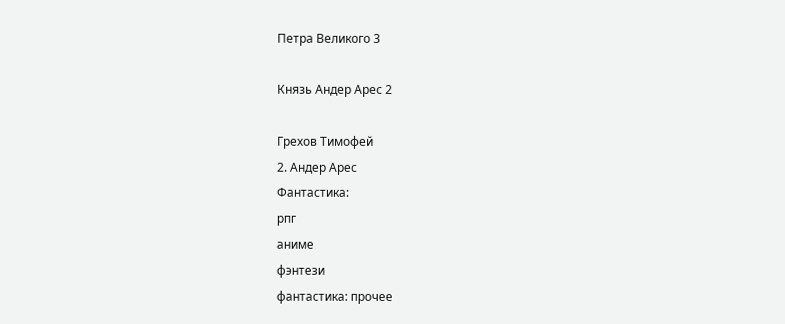Петра Великого 3

Князь Андер Арес 2

Грехов Тимофей
2. Андер Арес
Фантастика:
рпг
аниме
фэнтези
фантастика: прочее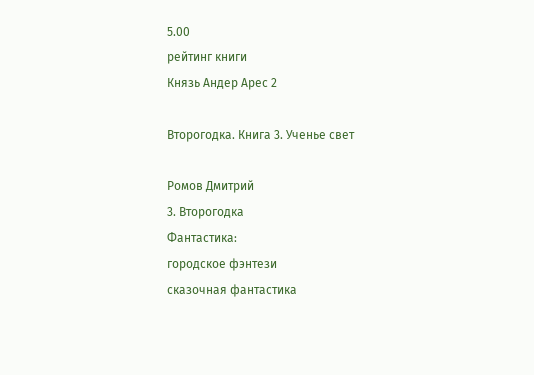5.00
рейтинг книги
Князь Андер Арес 2

Второгодка. Книга 3. Ученье свет

Ромов Дмитрий
3. Второгодка
Фантастика:
городское фэнтези
сказочная фантастика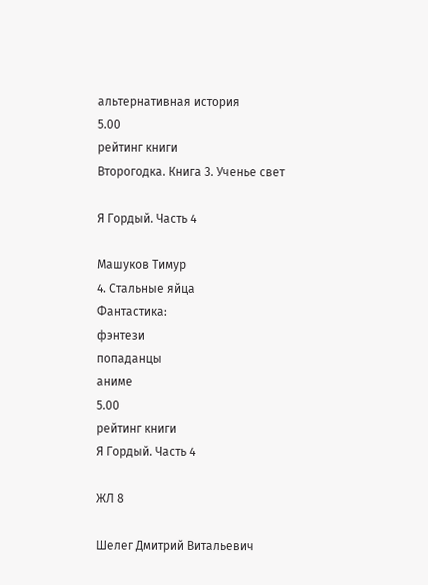альтернативная история
5.00
рейтинг книги
Второгодка. Книга 3. Ученье свет

Я Гордый. Часть 4

Машуков Тимур
4. Стальные яйца
Фантастика:
фэнтези
попаданцы
аниме
5.00
рейтинг книги
Я Гордый. Часть 4

ЖЛ 8

Шелег Дмитрий Витальевич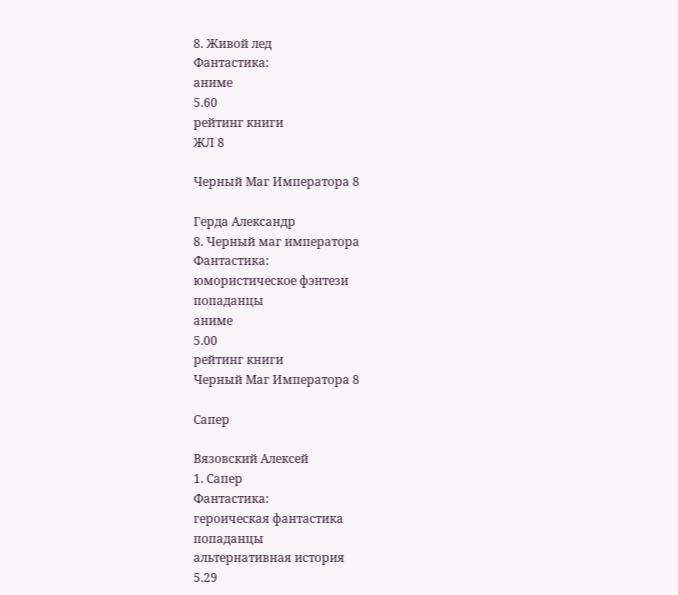8. Живой лед
Фантастика:
аниме
5.60
рейтинг книги
ЖЛ 8

Черный Маг Императора 8

Герда Александр
8. Черный маг императора
Фантастика:
юмористическое фэнтези
попаданцы
аниме
5.00
рейтинг книги
Черный Маг Императора 8

Сапер

Вязовский Алексей
1. Сапер
Фантастика:
героическая фантастика
попаданцы
альтернативная история
5.29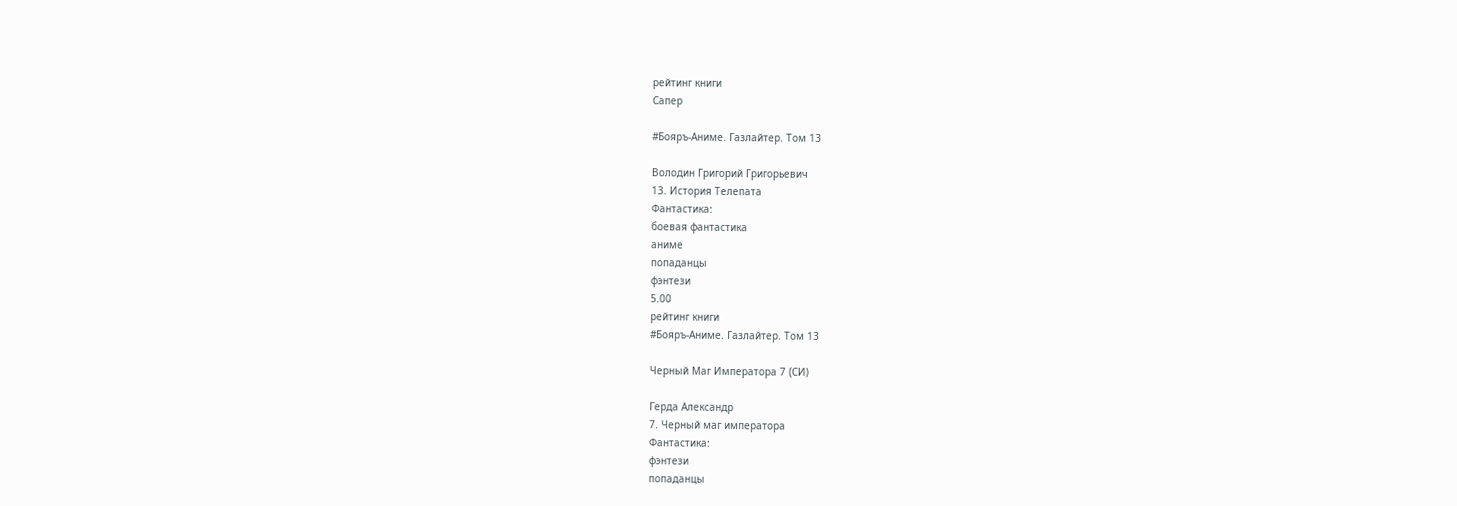рейтинг книги
Сапер

#Бояръ-Аниме. Газлайтер. Том 13

Володин Григорий Григорьевич
13. История Телепата
Фантастика:
боевая фантастика
аниме
попаданцы
фэнтези
5.00
рейтинг книги
#Бояръ-Аниме. Газлайтер. Том 13

Черный Маг Императора 7 (CИ)

Герда Александр
7. Черный маг императора
Фантастика:
фэнтези
попаданцы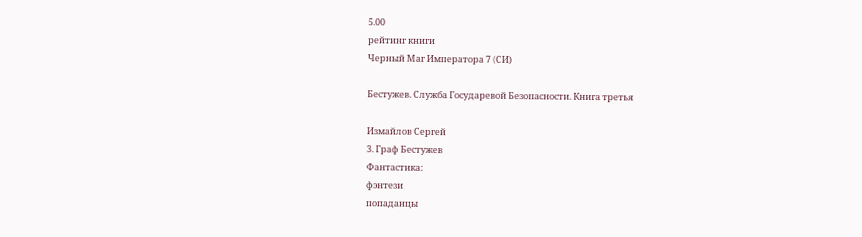5.00
рейтинг книги
Черный Маг Императора 7 (CИ)

Бестужев. Служба Государевой Безопасности. Книга третья

Измайлов Сергей
3. Граф Бестужев
Фантастика:
фэнтези
попаданцы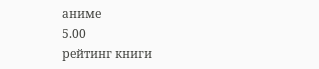аниме
5.00
рейтинг книги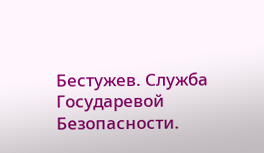Бестужев. Служба Государевой Безопасности.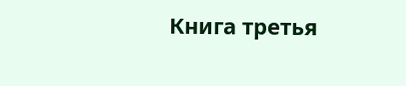Книга третья